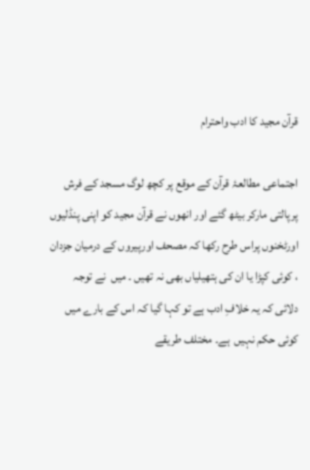قرآن مجید کا ادب واحترام

اجتماعی مطالعۂ قرآن کے موقع پر کچھ لوگ مسجد کے فرش پرپالتی مارکر بیٹھ گئے اور انھوں نے قرآن مجید کو اپنی پنڈلیوں اورٹخنوں پراس طرح رکھا کہ مصحف اورپیروں کے درمیان جزدان ، کوئی کپڑا یا ان کی ہتھیلیاں بھی نہ تھیں ۔ میں  نے توجہ دلائی کہ یہ خلافِ ادب ہے تو کہا گیا کہ اس کے بارے میں کوئی حکم نہیں  ہے۔ مختلف طریقے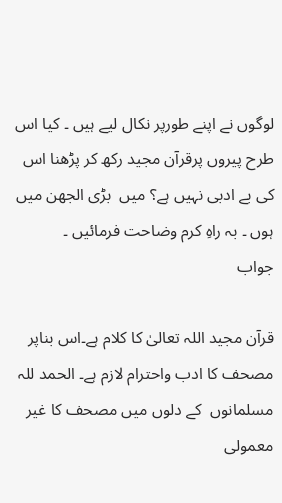لوگوں نے اپنے طورپر نکال لیے ہیں ۔ کیا اس طرح پیروں پرقرآن مجید رکھ کر پڑھنا اس کی بے ادبی نہیں ہے؟ میں  بڑی الجھن میں ہوں ۔ بہ راہِ کرم وضاحت فرمائیں ۔
جواب

قرآن مجید اللہ تعالیٰ کا کلام ہے۔اس بناپر مصحف کا ادب واحترام لازم ہے۔ الحمد للہ مسلمانوں  کے دلوں میں مصحف کا غیر معمولی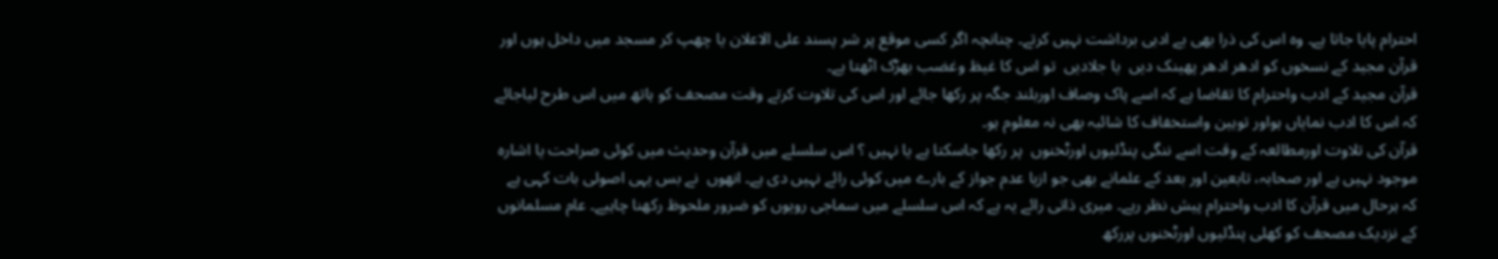احترام پایا جاتا ہے۔ وہ اس کی ذرا بھی بے ادبی برداشت نہیں کرتے۔ چنانچہ اگر کسی موقع پر شر پسند علی الاعلان یا چھپ کر مسجد میں داخل ہوں اور قرآن مجید کے نسخوں کو ادھر ادھر پھینک دیں  یا جلادیں  تو اس کا غیظ وغضب بھڑک اٹھتا ہے۔
قرآن مجید کے ادب واحترام کا تقاضا ہے کہ اسے پاک وصاف اوربلند جگہ پر رکھا جائے اور اس کی تلاوت کرتے وقت مصحف کو ہاتھ میں اس طرح لیاجائے کہ اس کا ادب نمایاں ہواور توہین واستخفاف کا شائبہ بھی نہ معلوم ہو۔
قرآن کی تلاوت اورمطالعہ کے وقت اسے ننگی پنڈلیوں اورٹخنوں  پر رکھا جاسکتا ہے یا نہیں ؟ اس سلسلے میں قرآن وحدیث میں کوئی صراحت یا اشارہ موجود نہیں ہے اور صحابہ، تابعین اور بعد کے علمانے بھی جو ازیا عدم جواز کے بارے میں کوئی رائے نہیں دی ہے۔ انھوں  نے بس یہی اصولی بات کہی ہے کہ ہرحال میں قرآن کا ادب واحترام پیش نظر رہے۔ میری ذاتی رائے یہ ہے کہ اس سلسلے میں سماجی رویوں کو ضرور ملحوظ رکھنا چاہیے۔ عام مسلمانوں  کے نزدیک مصحف کو کھلی پنڈلیوں اورٹخنوں پررکھ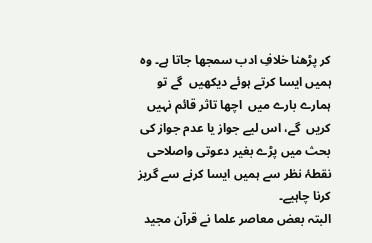کر پڑھنا خلافِ ادب سمجھا جاتا ہے۔ وہ ہمیں ایسا کرتے ہوئے دیکھیں  گے تو ہمارے بارے میں  اچھا تاثر قائم نہیں کریں  گے، اس لیے جواز یا عدم جواز کی بحث میں پڑے بغیر دعوتی واصلاحی نقطۂ نظر سے ہمیں ایسا کرنے سے گریز کرنا چاہیے۔
البتہ بعض معاصر علما نے قرآن مجید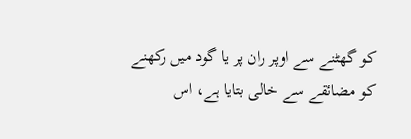کو گھٹنے سے اوپر ران پر یا گود میں رکھنے کو مضائقے سے خالی بتایا ہے، اس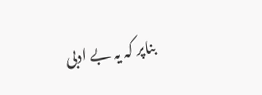بناپر کہ یہ بے ادبی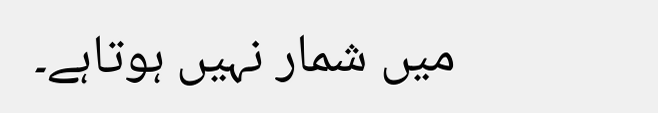میں شمار نہیں ہوتاہے۔